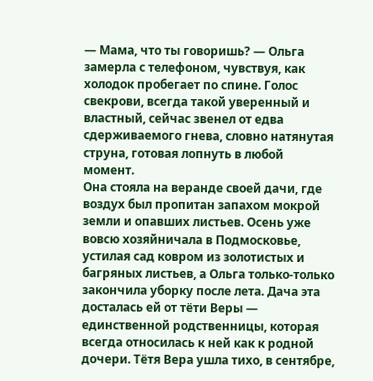— Мама, что ты говоришь? — Ольга замерла с телефоном, чувствуя, как холодок пробегает по спине. Голос свекрови, всегда такой уверенный и властный, сейчас звенел от едва сдерживаемого гнева, словно натянутая струна, готовая лопнуть в любой момент.
Она стояла на веранде своей дачи, где воздух был пропитан запахом мокрой земли и опавших листьев. Осень уже вовсю хозяйничала в Подмосковье, устилая сад ковром из золотистых и багряных листьев, а Ольга только-только закончила уборку после лета. Дача эта досталась ей от тёти Веры — единственной родственницы, которая всегда относилась к ней как к родной дочери. Тётя Вера ушла тихо, в сентябре,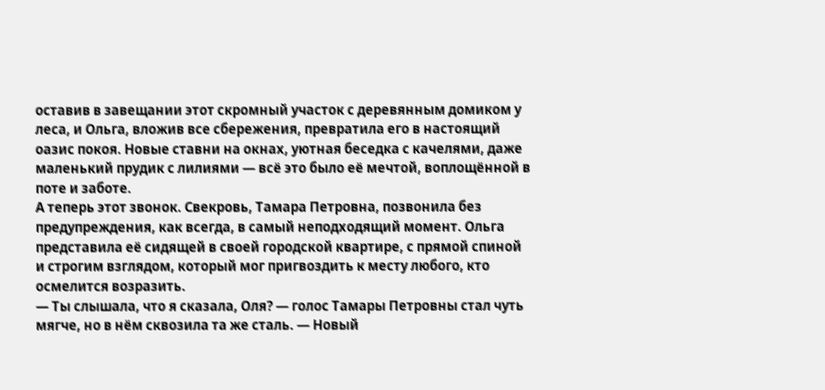оставив в завещании этот скромный участок с деревянным домиком у леса, и Ольга, вложив все сбережения, превратила его в настоящий оазис покоя. Новые ставни на окнах, уютная беседка с качелями, даже маленький прудик с лилиями — всё это было её мечтой, воплощённой в поте и заботе.
А теперь этот звонок. Свекровь, Тамара Петровна, позвонила без предупреждения, как всегда, в самый неподходящий момент. Ольга представила её сидящей в своей городской квартире, с прямой спиной и строгим взглядом, который мог пригвоздить к месту любого, кто осмелится возразить.
— Ты слышала, что я сказала, Оля? — голос Тамары Петровны стал чуть мягче, но в нём сквозила та же сталь. — Новый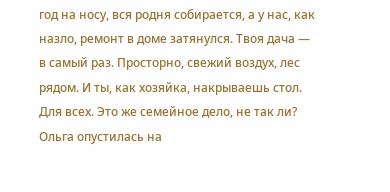год на носу, вся родня собирается, а у нас, как назло, ремонт в доме затянулся. Твоя дача — в самый раз. Просторно, свежий воздух, лес рядом. И ты, как хозяйка, накрываешь стол. Для всех. Это же семейное дело, не так ли?
Ольга опустилась на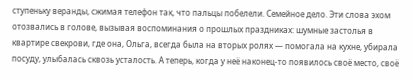ступеньку веранды, сжимая телефон так, что пальцы побелели. Семейное дело. Эти слова эхом отозвались в голове, вызывая воспоминания о прошлых праздниках: шумные застолья в квартире свекрови, где она, Ольга, всегда была на вторых ролях — помогала на кухне, убирала посуду, улыбалась сквозь усталость. А теперь, когда у неё наконец-то появилось своё место, своё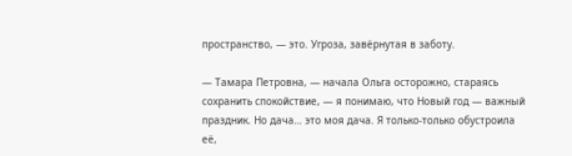пространство, — это. Угроза, завёрнутая в заботу.

— Тамара Петровна, — начала Ольга осторожно, стараясь сохранить спокойствие, — я понимаю, что Новый год — важный праздник. Но дача… это моя дача. Я только-только обустроила её,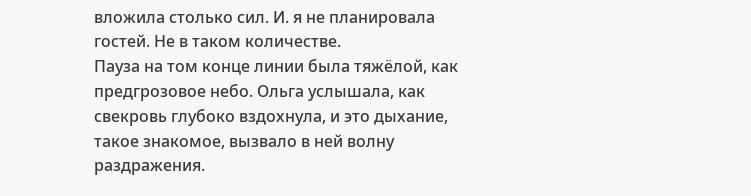вложила столько сил. И. я не планировала гостей. Не в таком количестве.
Пауза на том конце линии была тяжёлой, как предгрозовое небо. Ольга услышала, как свекровь глубоко вздохнула, и это дыхание, такое знакомое, вызвало в ней волну раздражения.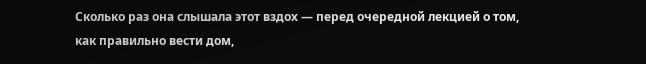Сколько раз она слышала этот вздох — перед очередной лекцией о том, как правильно вести дом,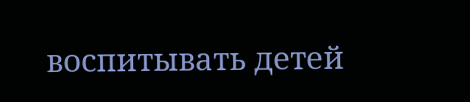воспитывать детей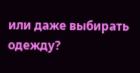или даже выбирать одежду?